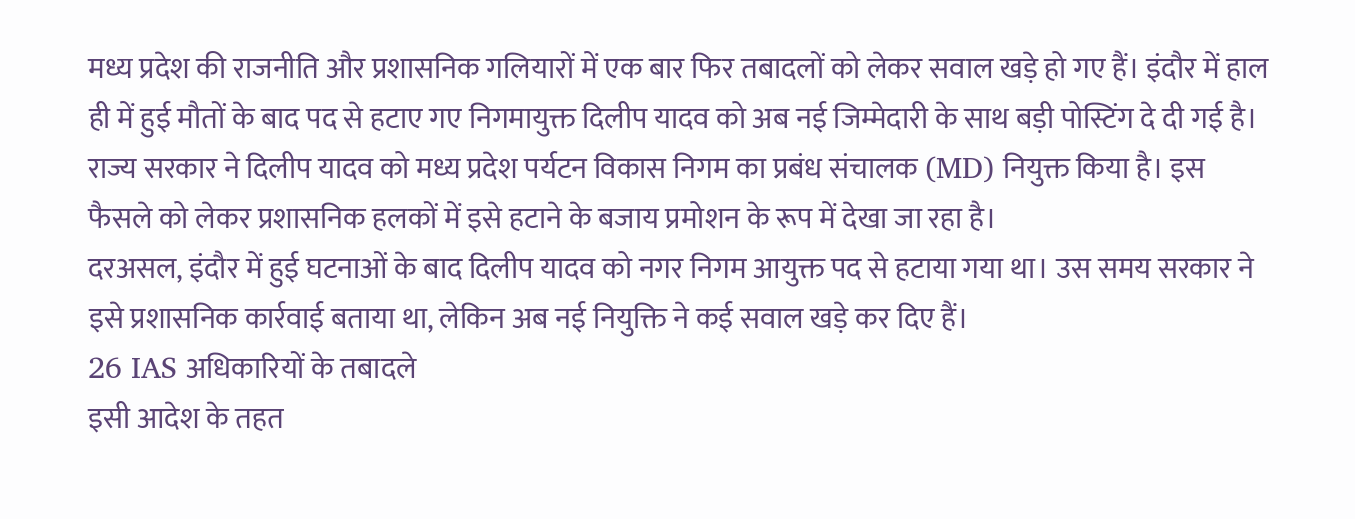मध्य प्रदेश की राजनीति और प्रशासनिक गलियारों में एक बार फिर तबादलों को लेकर सवाल खड़े हो गए हैं। इंदौर में हाल ही में हुई मौतों के बाद पद से हटाए गए निगमायुक्त दिलीप यादव को अब नई जिम्मेदारी के साथ बड़ी पोस्टिंग दे दी गई है।
राज्य सरकार ने दिलीप यादव को मध्य प्रदेश पर्यटन विकास निगम का प्रबंध संचालक (MD) नियुक्त किया है। इस फैसले को लेकर प्रशासनिक हलकों में इसे हटाने के बजाय प्रमोशन के रूप में देखा जा रहा है।
दरअसल, इंदौर में हुई घटनाओं के बाद दिलीप यादव को नगर निगम आयुक्त पद से हटाया गया था। उस समय सरकार ने इसे प्रशासनिक कार्रवाई बताया था, लेकिन अब नई नियुक्ति ने कई सवाल खड़े कर दिए हैं।
26 IAS अधिकारियों के तबादले
इसी आदेश के तहत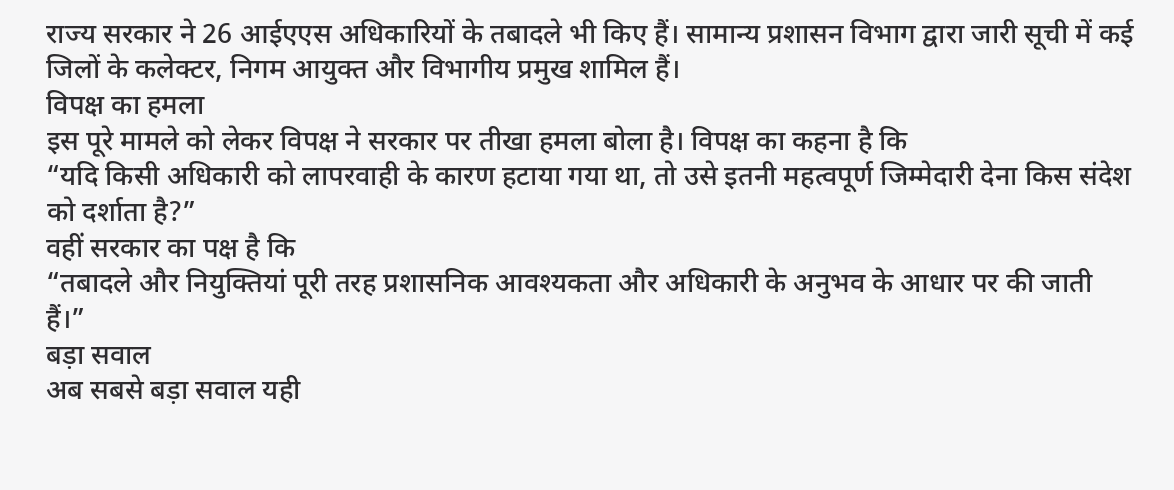राज्य सरकार ने 26 आईएएस अधिकारियों के तबादले भी किए हैं। सामान्य प्रशासन विभाग द्वारा जारी सूची में कई जिलों के कलेक्टर, निगम आयुक्त और विभागीय प्रमुख शामिल हैं।
विपक्ष का हमला
इस पूरे मामले को लेकर विपक्ष ने सरकार पर तीखा हमला बोला है। विपक्ष का कहना है कि
“यदि किसी अधिकारी को लापरवाही के कारण हटाया गया था, तो उसे इतनी महत्वपूर्ण जिम्मेदारी देना किस संदेश को दर्शाता है?”
वहीं सरकार का पक्ष है कि
“तबादले और नियुक्तियां पूरी तरह प्रशासनिक आवश्यकता और अधिकारी के अनुभव के आधार पर की जाती हैं।”
बड़ा सवाल
अब सबसे बड़ा सवाल यही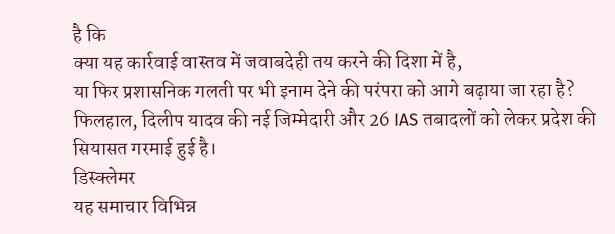है कि
क्या यह कार्रवाई वास्तव में जवाबदेही तय करने की दिशा में है,
या फिर प्रशासनिक गलती पर भी इनाम देने की परंपरा को आगे बढ़ाया जा रहा है?
फिलहाल, दिलीप यादव की नई जिम्मेदारी और 26 IAS तबादलों को लेकर प्रदेश की सियासत गरमाई हुई है।
डिस्क्लेमर
यह समाचार विभिन्न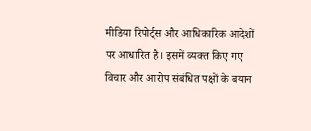मीडिया रिपोर्ट्स और आधिकारिक आदेशों पर आधारित है। इसमें व्यक्त किए गए विचार और आरोप संबंधित पक्षों के बयान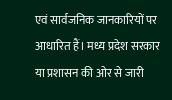एवं सार्वजनिक जानकारियों पर आधारित हैं। मध्य प्रदेश सरकार या प्रशासन की ओर से जारी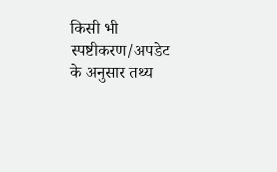किसी भी स्पष्टीकरण/अपडेट के अनुसार तथ्य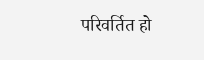परिवर्तित हो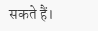सकते हैं।